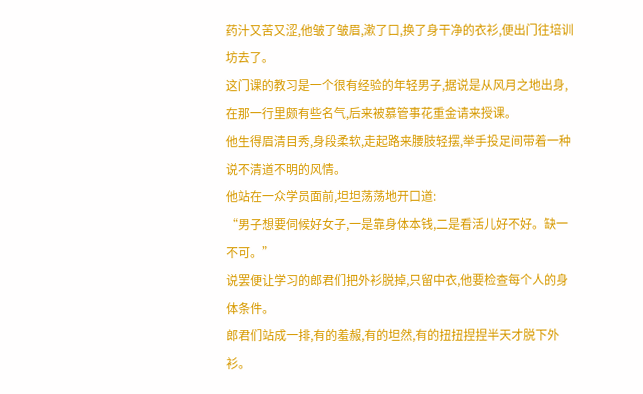药汁又苦又涩,他皱了皱眉,漱了口,换了身干净的衣衫,便出门往培训坊去了。
这门课的教习是一个很有经验的年轻男子,据说是从风月之地出身,在那一行里颇有些名气,后来被慕管事花重金请来授课。
他生得眉清目秀,身段柔软,走起路来腰肢轻摆,举手投足间带着一种说不清道不明的风情。
他站在一众学员面前,坦坦荡荡地开口道:
“男子想要伺候好女子,一是靠身体本钱,二是看活儿好不好。缺一不可。”
说罢便让学习的郎君们把外衫脱掉,只留中衣,他要检查每个人的身体条件。
郎君们站成一排,有的羞赧,有的坦然,有的扭扭捏捏半天才脱下外衫。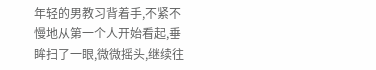年轻的男教习背着手,不紧不慢地从第一个人开始看起,垂眸扫了一眼,微微摇头,继续往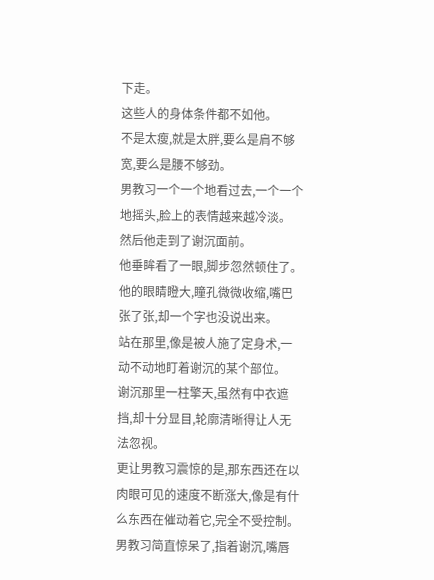下走。
这些人的身体条件都不如他。
不是太瘦,就是太胖,要么是肩不够宽,要么是腰不够劲。
男教习一个一个地看过去,一个一个地摇头,脸上的表情越来越冷淡。
然后他走到了谢沉面前。
他垂眸看了一眼,脚步忽然顿住了。
他的眼睛瞪大,瞳孔微微收缩,嘴巴张了张,却一个字也没说出来。
站在那里,像是被人施了定身术,一动不动地盯着谢沉的某个部位。
谢沉那里一柱擎天,虽然有中衣遮挡,却十分显目,轮廓清晰得让人无法忽视。
更让男教习震惊的是,那东西还在以肉眼可见的速度不断涨大,像是有什么东西在催动着它,完全不受控制。
男教习简直惊呆了,指着谢沉,嘴唇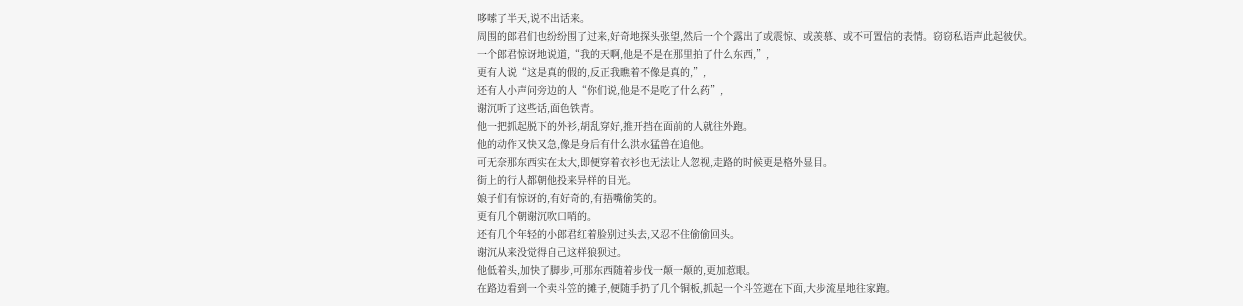哆嗦了半天,说不出话来。
周围的郎君们也纷纷围了过来,好奇地探头张望,然后一个个露出了或震惊、或羡慕、或不可置信的表情。窃窃私语声此起彼伏。
一个郎君惊讶地说道,“我的天啊,他是不是在那里拍了什么东西,”,
更有人说“这是真的假的,反正我瞧着不像是真的,”,
还有人小声问旁边的人“你们说,他是不是吃了什么药”,
谢沉听了这些话,面色铁青。
他一把抓起脱下的外衫,胡乱穿好,推开挡在面前的人就往外跑。
他的动作又快又急,像是身后有什么洪水猛兽在追他。
可无奈那东西实在太大,即便穿着衣衫也无法让人忽视,走路的时候更是格外显目。
街上的行人都朝他投来异样的目光。
娘子们有惊讶的,有好奇的,有捂嘴偷笑的。
更有几个朝谢沉吹口哨的。
还有几个年轻的小郎君红着脸别过头去,又忍不住偷偷回头。
谢沉从来没觉得自己这样狼狈过。
他低着头,加快了脚步,可那东西随着步伐一颠一颠的,更加惹眼。
在路边看到一个卖斗笠的摊子,便随手扔了几个铜板,抓起一个斗笠遮在下面,大步流星地往家跑。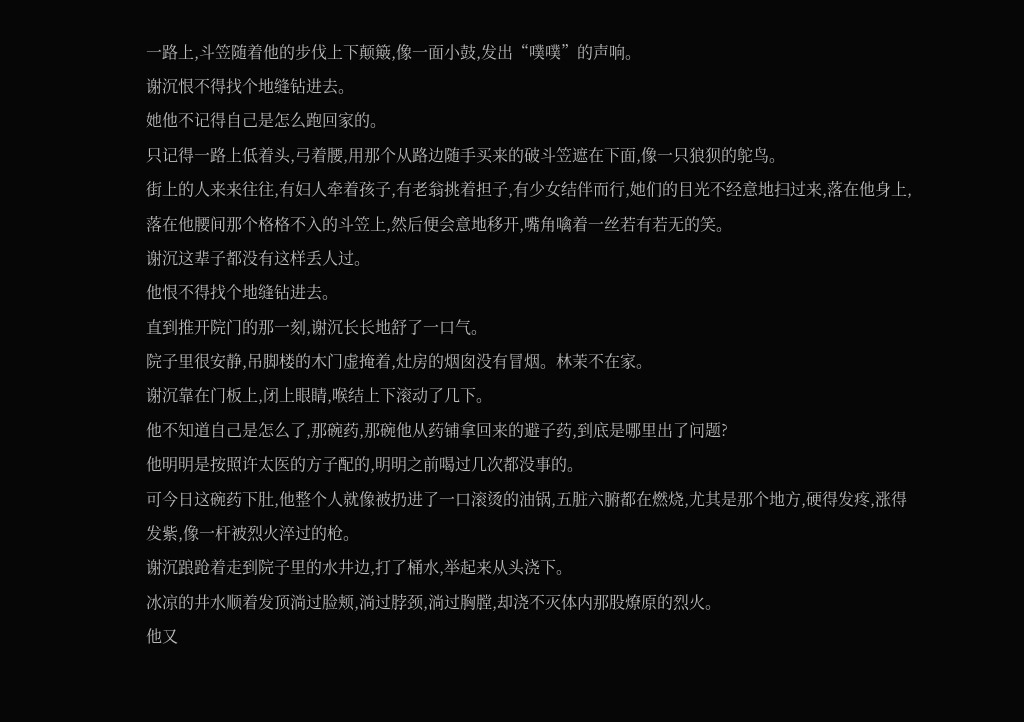一路上,斗笠随着他的步伐上下颠簸,像一面小鼓,发出“噗噗”的声响。
谢沉恨不得找个地缝钻进去。
她他不记得自己是怎么跑回家的。
只记得一路上低着头,弓着腰,用那个从路边随手买来的破斗笠遮在下面,像一只狼狈的鸵鸟。
街上的人来来往往,有妇人牵着孩子,有老翁挑着担子,有少女结伴而行,她们的目光不经意地扫过来,落在他身上,落在他腰间那个格格不入的斗笠上,然后便会意地移开,嘴角噙着一丝若有若无的笑。
谢沉这辈子都没有这样丢人过。
他恨不得找个地缝钻进去。
直到推开院门的那一刻,谢沉长长地舒了一口气。
院子里很安静,吊脚楼的木门虚掩着,灶房的烟囱没有冒烟。林茉不在家。
谢沉靠在门板上,闭上眼睛,喉结上下滚动了几下。
他不知道自己是怎么了,那碗药,那碗他从药铺拿回来的避子药,到底是哪里出了问题?
他明明是按照许太医的方子配的,明明之前喝过几次都没事的。
可今日这碗药下肚,他整个人就像被扔进了一口滚烫的油锅,五脏六腑都在燃烧,尤其是那个地方,硬得发疼,涨得发紫,像一杆被烈火淬过的枪。
谢沉踉跄着走到院子里的水井边,打了桶水,举起来从头浇下。
冰凉的井水顺着发顶淌过脸颊,淌过脖颈,淌过胸膛,却浇不灭体内那股燎原的烈火。
他又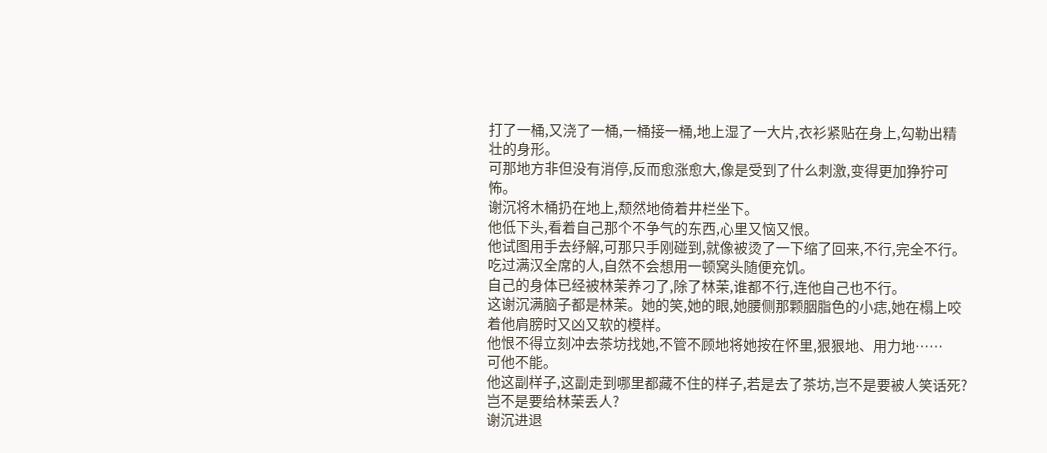打了一桶,又浇了一桶,一桶接一桶,地上湿了一大片,衣衫紧贴在身上,勾勒出精壮的身形。
可那地方非但没有消停,反而愈涨愈大,像是受到了什么刺激,变得更加狰狞可怖。
谢沉将木桶扔在地上,颓然地倚着井栏坐下。
他低下头,看着自己那个不争气的东西,心里又恼又恨。
他试图用手去纾解,可那只手刚碰到,就像被烫了一下缩了回来,不行,完全不行。
吃过满汉全席的人,自然不会想用一顿窝头随便充饥。
自己的身体已经被林茉养刁了,除了林茉,谁都不行,连他自己也不行。
这谢沉满脑子都是林茉。她的笑,她的眼,她腰侧那颗胭脂色的小痣,她在榻上咬着他肩膀时又凶又软的模样。
他恨不得立刻冲去茶坊找她,不管不顾地将她按在怀里,狠狠地、用力地……
可他不能。
他这副样子,这副走到哪里都藏不住的样子,若是去了茶坊,岂不是要被人笑话死?岂不是要给林茉丢人?
谢沉进退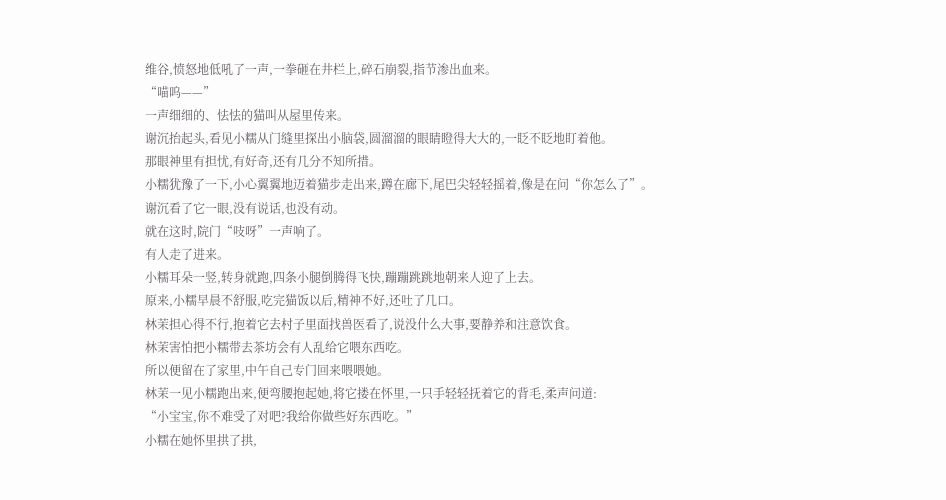维谷,愤怒地低吼了一声,一拳砸在井栏上,碎石崩裂,指节渗出血来。
“喵呜——”
一声细细的、怯怯的猫叫从屋里传来。
谢沉抬起头,看见小糯从门缝里探出小脑袋,圆溜溜的眼睛瞪得大大的,一眨不眨地盯着他。
那眼神里有担忧,有好奇,还有几分不知所措。
小糯犹豫了一下,小心翼翼地迈着猫步走出来,蹲在廊下,尾巴尖轻轻摇着,像是在问“你怎么了”。
谢沉看了它一眼,没有说话,也没有动。
就在这时,院门“吱呀”一声响了。
有人走了进来。
小糯耳朵一竖,转身就跑,四条小腿倒腾得飞快,蹦蹦跳跳地朝来人迎了上去。
原来,小糯早晨不舒服,吃完猫饭以后,精神不好,还吐了几口。
林茉担心得不行,抱着它去村子里面找兽医看了,说没什么大事,要静养和注意饮食。
林茉害怕把小糯带去茶坊会有人乱给它喂东西吃。
所以便留在了家里,中午自己专门回来喂喂她。
林茉一见小糯跑出来,便弯腰抱起她,将它搂在怀里,一只手轻轻抚着它的背毛,柔声问道:
“小宝宝,你不难受了对吧?我给你做些好东西吃。”
小糯在她怀里拱了拱,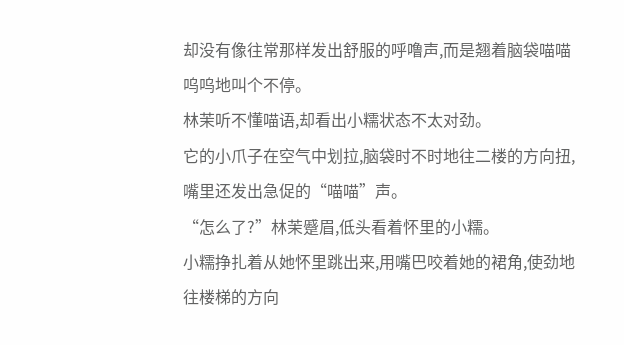却没有像往常那样发出舒服的呼噜声,而是翘着脑袋喵喵呜呜地叫个不停。
林茉听不懂喵语,却看出小糯状态不太对劲。
它的小爪子在空气中划拉,脑袋时不时地往二楼的方向扭,嘴里还发出急促的“喵喵”声。
“怎么了?”林茉蹙眉,低头看着怀里的小糯。
小糯挣扎着从她怀里跳出来,用嘴巴咬着她的裙角,使劲地往楼梯的方向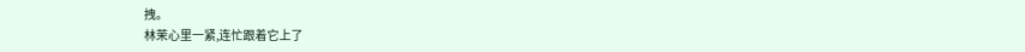拽。
林茉心里一紧,连忙跟着它上了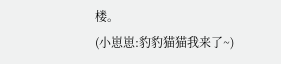楼。
(小崽崽:豹豹猫猫我来了~)